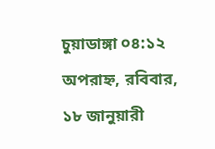চুয়াডাঙ্গা ০৪:১২ অপরাহ্ন, রবিবার, ১৮ জানুয়ারী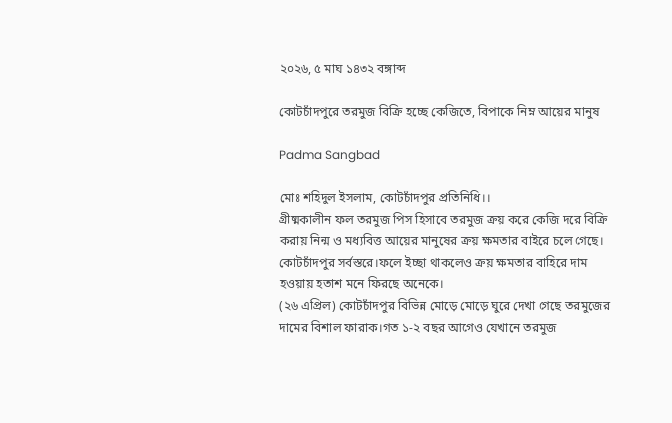২০২৬, ৫ মাঘ ১৪৩২ বঙ্গাব্দ

কোটচাঁদপুরে তরমুজ বি‌ক্রি হচ্ছে কেজিতে, বিপাকে নিম্ন আয়ের মানুষ

Padma Sangbad

মোঃ শহিদুল ইসলাম, কোটচাঁদপুর প্রতিনিধি।।
গ্রীষ্মকালীন ফল তরমুজ পিস হিসাবে তরমুজ ক্রয় করে কেজি দরে বিক্রি করায় নিন্ম ও মধ্যবিত্ত আয়ের মানুষের ক্রয় ক্ষমতার বাইরে চলে গেছে।
কোটচাঁদপুর সর্বস্তরে।ফ‌লে ইচ্ছা থাক‌লেও ক্রয় ক্ষমতার বা‌হি‌রে দাম হওয়ায় হতাশ ম‌নে ফির‌ছে অনেকে।
(২৬ এপ্রিল) কোটচাঁদপুর বিভিন্ন মোড়ে মোড়ে ঘুরে দেখা গেছে তরমুজের দামের বিশাল ফারাক।গত ১-২ বছর আগেও যেখানে তরমুজ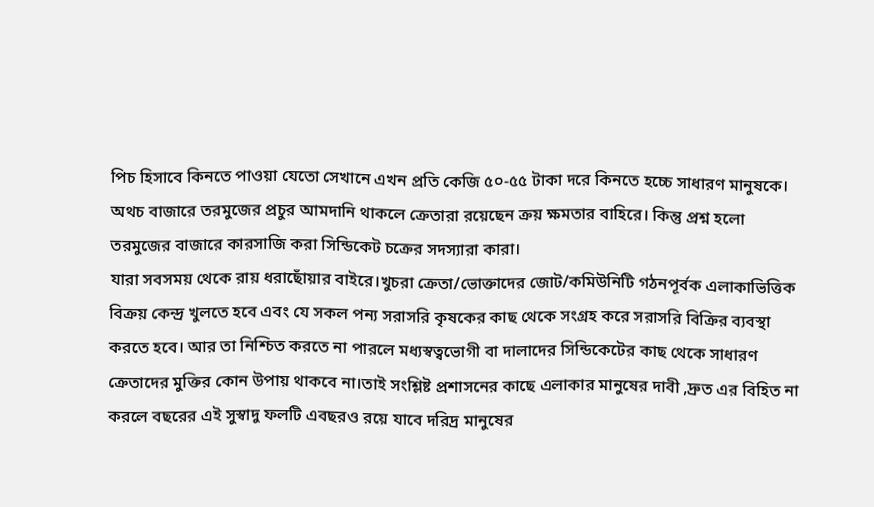পিচ হিসাবে কিনতে পাওয়া যেতো সেখানে এখন প্রতি কেজি ৫০-৫৫ টাকা দরে কিনতে হচ্চে সাধারণ মানুষকে। অথচ বাজারে তরমুজের প্রচুর আমদানি থাকলে ক্রেতারা রয়েছেন ক্রয় ক্ষমতার বাহিরে। কিন্তু প্রশ্ন হলো তরমুজের বাজারে কারসাজি করা সিন্ডিকেট চক্রের সদস্যারা কারা।
যারা সবসময় থেকে রায় ধরাছোঁয়ার বাইরে।খুচরা ক্রেতা/ভোক্তাদের জোট/কমিউনিটি গঠনপূর্বক এলাকাভিত্তিক বিক্রয় কেন্দ্র খুলতে হবে এবং যে সকল পন্য সরাসরি কৃষকের কাছ থেকে সংগ্রহ করে সরাসরি বিক্রির ব্যবস্থা করতে হবে। আর তা নিশ্চিত করতে না পারলে মধ্যস্বত্বভোগী বা দালাদের সিন্ডিকেটের কাছ থেকে সাধারণ ক্রেতাদের মুক্তির কোন উপায় থাকবে না।তাই সংশ্লিষ্ট প্রশাসনের কাছে এলাকার মানুষের দাবী ,দ্রুত এর বিহিত না করলে বছরের এই সুস্বাদু ফলটি এবছরও রয়ে যাবে দরিদ্র মানুষের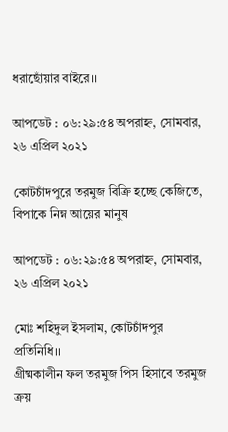ধরাছোঁয়ার বাইরে।।

আপডেট : ০৬:২৯:৫৪ অপরাহ্ন, সোমবার, ২৬ এপ্রিল ২০২১

কোটচাঁদপুরে তরমুজ বি‌ক্রি হচ্ছে কেজিতে, বিপাকে নিম্ন আয়ের মানুষ

আপডেট : ০৬:২৯:৫৪ অপরাহ্ন, সোমবার, ২৬ এপ্রিল ২০২১

মোঃ শহিদুল ইসলাম, কোটচাঁদপুর প্রতিনিধি।।
গ্রীষ্মকালীন ফল তরমুজ পিস হিসাবে তরমুজ ক্রয়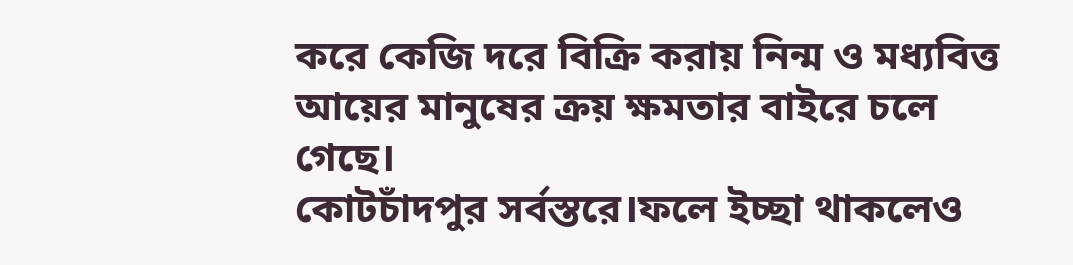করে কেজি দরে বিক্রি করায় নিন্ম ও মধ্যবিত্ত আয়ের মানুষের ক্রয় ক্ষমতার বাইরে চলে গেছে।
কোটচাঁদপুর সর্বস্তরে।ফ‌লে ইচ্ছা থাক‌লেও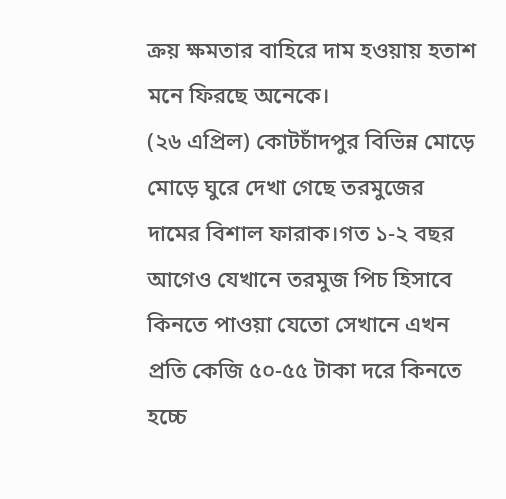ক্রয় ক্ষমতার বা‌হি‌রে দাম হওয়ায় হতাশ ম‌নে ফির‌ছে অনেকে।
(২৬ এপ্রিল) কোটচাঁদপুর বিভিন্ন মোড়ে মোড়ে ঘুরে দেখা গেছে তরমুজের দামের বিশাল ফারাক।গত ১-২ বছর আগেও যেখানে তরমুজ পিচ হিসাবে কিনতে পাওয়া যেতো সেখানে এখন প্রতি কেজি ৫০-৫৫ টাকা দরে কিনতে হচ্চে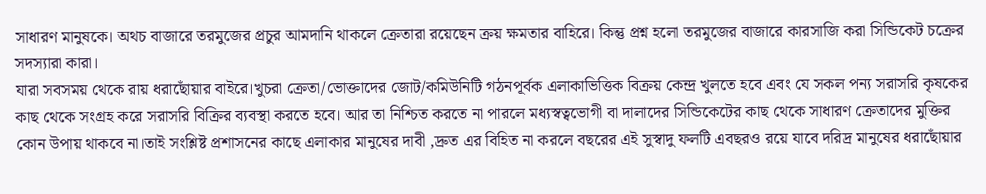সাধারণ মানুষকে। অথচ বাজারে তরমুজের প্রচুর আমদানি থাকলে ক্রেতারা রয়েছেন ক্রয় ক্ষমতার বাহিরে। কিন্তু প্রশ্ন হলো তরমুজের বাজারে কারসাজি করা সিন্ডিকেট চক্রের সদস্যারা কারা।
যারা সবসময় থেকে রায় ধরাছোঁয়ার বাইরে।খুচরা ক্রেতা/ভোক্তাদের জোট/কমিউনিটি গঠনপূর্বক এলাকাভিত্তিক বিক্রয় কেন্দ্র খুলতে হবে এবং যে সকল পন্য সরাসরি কৃষকের কাছ থেকে সংগ্রহ করে সরাসরি বিক্রির ব্যবস্থা করতে হবে। আর তা নিশ্চিত করতে না পারলে মধ্যস্বত্বভোগী বা দালাদের সিন্ডিকেটের কাছ থেকে সাধারণ ক্রেতাদের মুক্তির কোন উপায় থাকবে না।তাই সংশ্লিষ্ট প্রশাসনের কাছে এলাকার মানুষের দাবী ,দ্রুত এর বিহিত না করলে বছরের এই সুস্বাদু ফলটি এবছরও রয়ে যাবে দরিদ্র মানুষের ধরাছোঁয়ার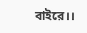বাইরে।।